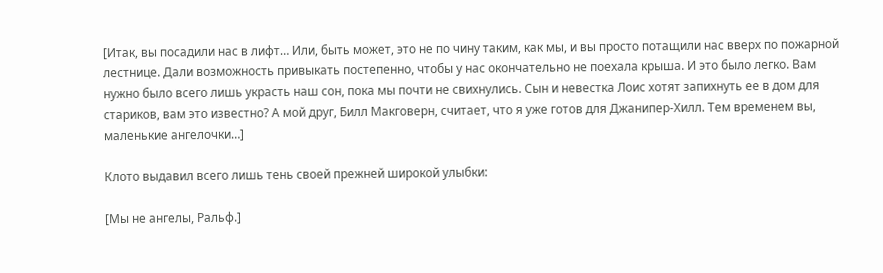[Итак, вы посадили нас в лифт… Или, быть может, это не по чину таким, как мы, и вы просто потащили нас вверх по пожарной лестнице. Дали возможность привыкать постепенно, чтобы у нас окончательно не поехала крыша. И это было легко. Вам нужно было всего лишь украсть наш сон, пока мы почти не свихнулись. Сын и невестка Лоис хотят запихнуть ее в дом для стариков, вам это известно? А мой друг, Билл Макговерн, считает, что я уже готов для Джанипер-Хилл. Тем временем вы, маленькие ангелочки…]

Клото выдавил всего лишь тень своей прежней широкой улыбки:

[Мы не ангелы, Ральф.]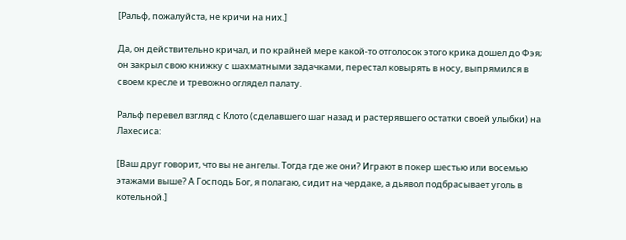[Ральф, пожалуйста, не кричи на них.]

Да, он действительно кричал, и по крайней мере какой-то отголосок этого крика дошел до Фэя; он закрыл свою книжку с шахматными задачками, перестал ковырять в носу, выпрямился в своем кресле и тревожно оглядел палату.

Ральф перевел взгляд с Клото (сделавшего шаг назад и растерявшего остатки своей улыбки) на Лахесиса:

[Ваш друг говорит, что вы не ангелы. Тогда где же они? Играют в покер шестью или восемью этажами выше? А Господь Бог, я полагаю, сидит на чердаке, а дьявол подбрасывает уголь в котельной.]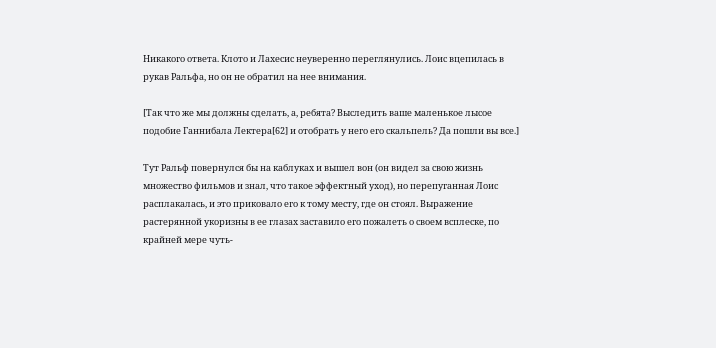Никакого ответа. Клото и Лахесис неуверенно переглянулись. Лоис вцепилась в рукав Ральфа, но он не обратил на нее внимания.

[Так что же мы должны сделать, а, ребята? Выследить ваше маленькое лысое подобие Ганнибала Лектера[62] и отобрать у него его скальпель? Да пошли вы все.]

Тут Ральф повернулся бы на каблуках и вышел вон (он видел за свою жизнь множество фильмов и знал, что такое эффектный уход), но перепуганная Лоис расплакалась, и это приковало его к тому месту, где он стоял. Выражение растерянной укоризны в ее глазах заставило его пожалеть о своем всплеске, по крайней мере чуть-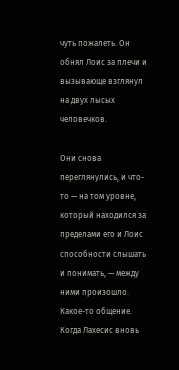чуть пожалеть. Он обнял Лоис за плечи и вызывающе взглянул на двух лысых человечков.

Они снова переглянулись, и что-то — на том уровне, который находился за пределами его и Лоис способности слышать и понимать, — между ними произошло. Какое-то общение. Когда Лахесис вновь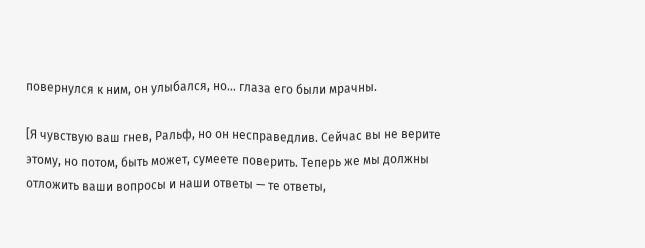повернулся к ним, он улыбался, но… глаза его были мрачны.

[Я чувствую ваш гнев, Ральф, но он несправедлив. Сейчас вы не верите этому, но потом, быть может, сумеете поверить. Теперь же мы должны отложить ваши вопросы и наши ответы — те ответы,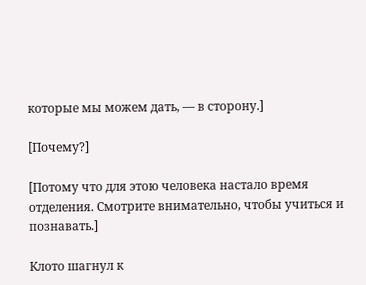которые мы можем дать, — в сторону.]

[Почему?]

[Потому что для этою человека настало время отделения. Смотрите внимательно, чтобы учиться и познавать.]

Клото шагнул к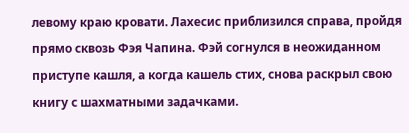левому краю кровати. Лахесис приблизился справа, пройдя прямо сквозь Фэя Чапина. Фэй согнулся в неожиданном приступе кашля, а когда кашель стих, снова раскрыл свою книгу с шахматными задачками.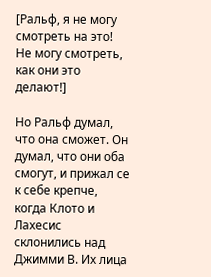[Ральф, я не могу смотреть на это! Не могу смотреть, как они это делают!]

Но Ральф думал, что она сможет. Он думал, что они оба смогут, и прижал се к себе крепче, когда Клото и Лахесис склонились над Джимми В. Их лица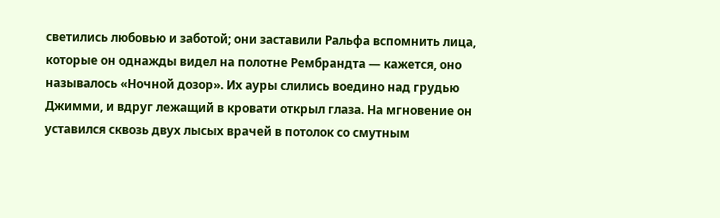светились любовью и заботой; они заставили Ральфа вспомнить лица, которые он однажды видел на полотне Рембрандта — кажется, оно называлось «Ночной дозор». Их ауры слились воедино над грудью Джимми, и вдруг лежащий в кровати открыл глаза. На мгновение он уставился сквозь двух лысых врачей в потолок со смутным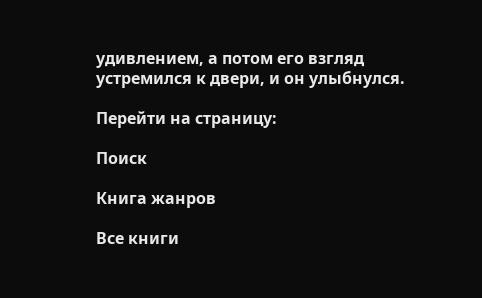удивлением, а потом его взгляд устремился к двери, и он улыбнулся.

Перейти на страницу:

Поиск

Книга жанров

Все книги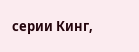серии Кинг,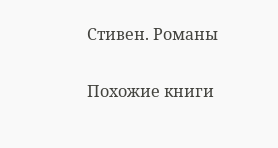Стивен. Романы

Похожие книги